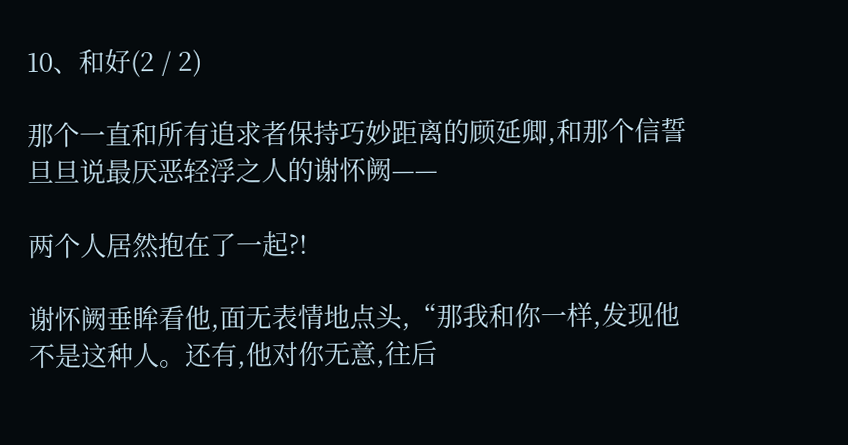10、和好(2 / 2)

那个一直和所有追求者保持巧妙距离的顾延卿,和那个信誓旦旦说最厌恶轻浮之人的谢怀阙——

两个人居然抱在了一起?!

谢怀阙垂眸看他,面无表情地点头,“那我和你一样,发现他不是这种人。还有,他对你无意,往后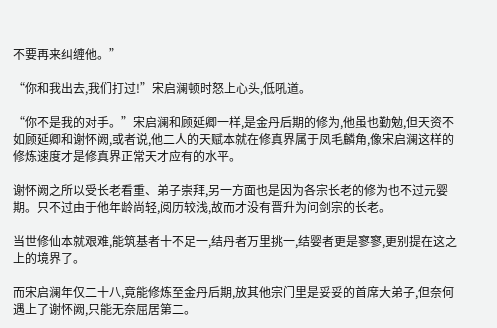不要再来纠缠他。”

“你和我出去,我们打过!”宋启澜顿时怒上心头,低吼道。

“你不是我的对手。”宋启澜和顾延卿一样,是金丹后期的修为,他虽也勤勉,但天资不如顾延卿和谢怀阙,或者说,他二人的天赋本就在修真界属于凤毛麟角,像宋启澜这样的修炼速度才是修真界正常天才应有的水平。

谢怀阙之所以受长老看重、弟子崇拜,另一方面也是因为各宗长老的修为也不过元婴期。只不过由于他年龄尚轻,阅历较浅,故而才没有晋升为问剑宗的长老。

当世修仙本就艰难,能筑基者十不足一,结丹者万里挑一,结婴者更是寥寥,更别提在这之上的境界了。

而宋启澜年仅二十八,竟能修炼至金丹后期,放其他宗门里是妥妥的首席大弟子,但奈何遇上了谢怀阙,只能无奈屈居第二。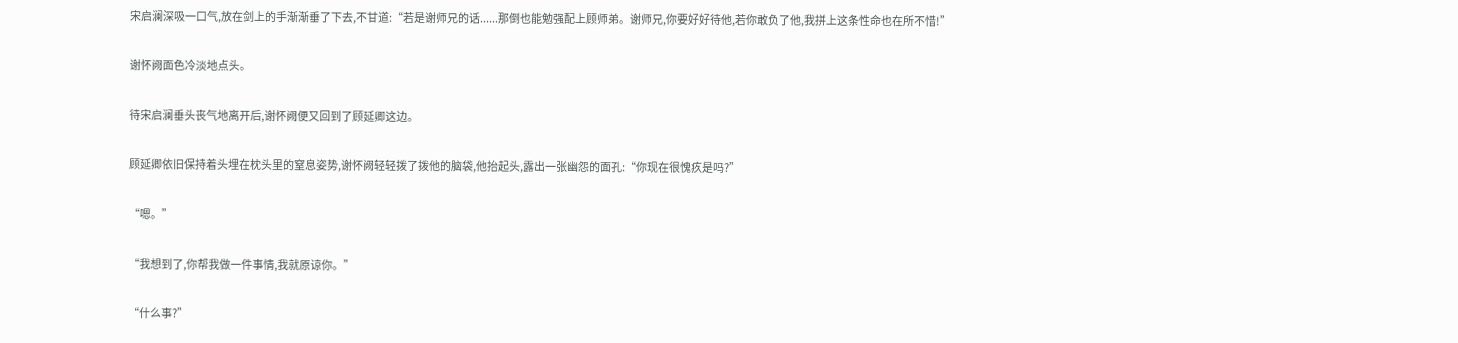宋启澜深吸一口气,放在剑上的手渐渐垂了下去,不甘道:“若是谢师兄的话......那倒也能勉强配上顾师弟。谢师兄,你要好好待他,若你敢负了他,我拼上这条性命也在所不惜!”

谢怀阙面色冷淡地点头。

待宋启澜垂头丧气地离开后,谢怀阙便又回到了顾延卿这边。

顾延卿依旧保持着头埋在枕头里的窒息姿势,谢怀阙轻轻拨了拨他的脑袋,他抬起头,露出一张幽怨的面孔:“你现在很愧疚是吗?”

“嗯。”

“我想到了,你帮我做一件事情,我就原谅你。”

“什么事?”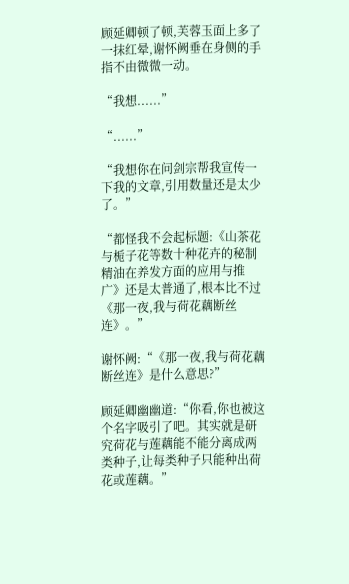顾延卿顿了顿,芙蓉玉面上多了一抹红晕,谢怀阙垂在身侧的手指不由微微一动。

“我想......”

“......”

“我想你在问剑宗帮我宣传一下我的文章,引用数量还是太少了。”

“都怪我不会起标题:《山茶花与栀子花等数十种花卉的秘制精油在养发方面的应用与推广》还是太普通了,根本比不过《那一夜,我与荷花藕断丝连》。”

谢怀阙:“《那一夜,我与荷花藕断丝连》是什么意思?”

顾延卿幽幽道:“你看,你也被这个名字吸引了吧。其实就是研究荷花与莲藕能不能分离成两类种子,让每类种子只能种出荷花或莲藕。”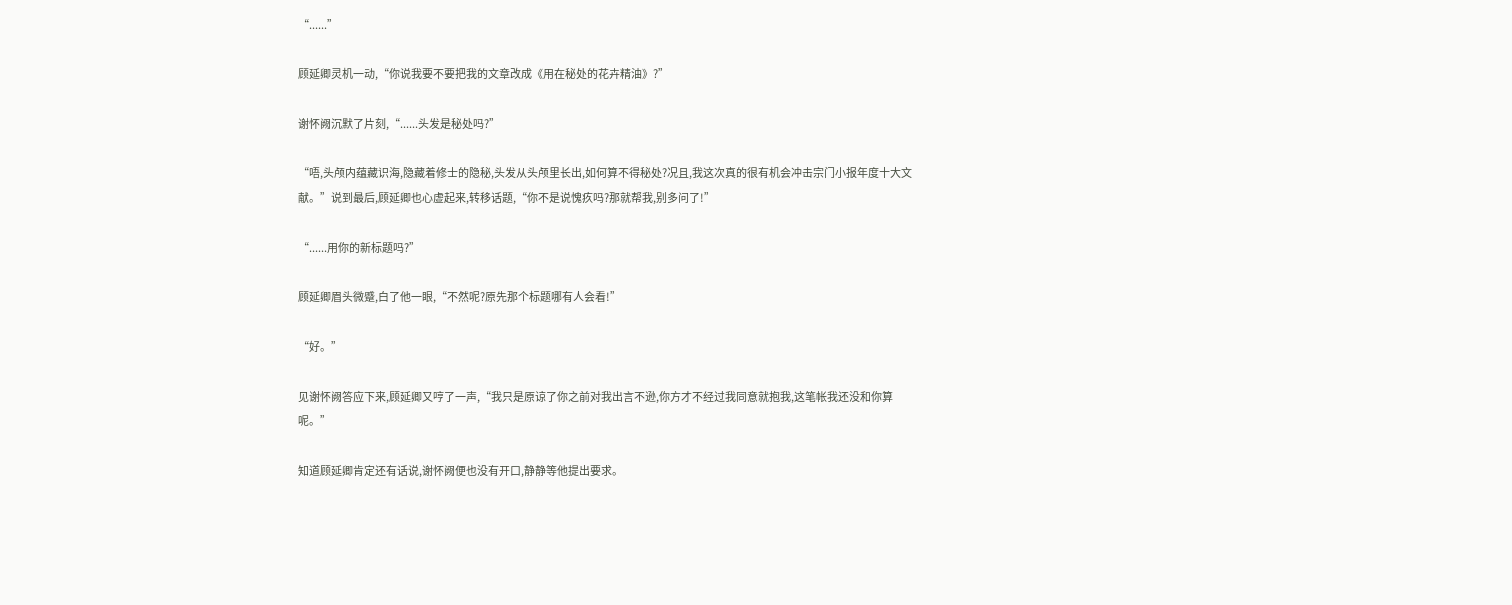“......”

顾延卿灵机一动,“你说我要不要把我的文章改成《用在秘处的花卉精油》?”

谢怀阙沉默了片刻,“......头发是秘处吗?”

“唔,头颅内蕴藏识海,隐藏着修士的隐秘,头发从头颅里长出,如何算不得秘处?况且,我这次真的很有机会冲击宗门小报年度十大文献。”说到最后,顾延卿也心虚起来,转移话题,“你不是说愧疚吗?那就帮我,别多问了!”

“......用你的新标题吗?”

顾延卿眉头微蹙,白了他一眼,“不然呢?原先那个标题哪有人会看!”

“好。”

见谢怀阙答应下来,顾延卿又哼了一声,“我只是原谅了你之前对我出言不逊,你方才不经过我同意就抱我,这笔帐我还没和你算呢。”

知道顾延卿肯定还有话说,谢怀阙便也没有开口,静静等他提出要求。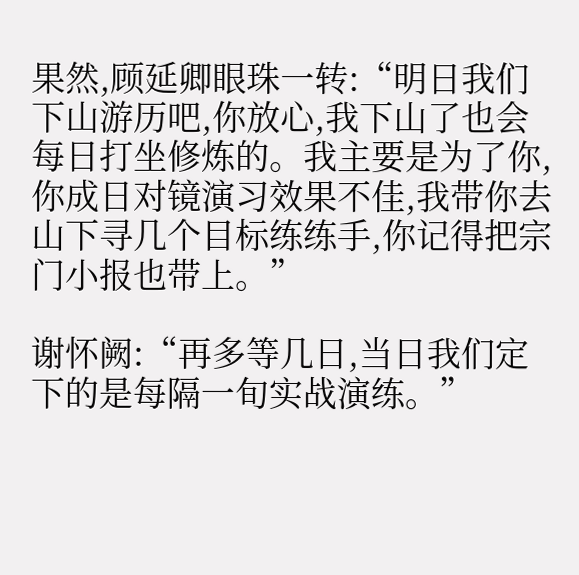果然,顾延卿眼珠一转:“明日我们下山游历吧,你放心,我下山了也会每日打坐修炼的。我主要是为了你,你成日对镜演习效果不佳,我带你去山下寻几个目标练练手,你记得把宗门小报也带上。”

谢怀阙:“再多等几日,当日我们定下的是每隔一旬实战演练。”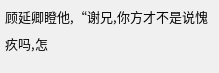顾延卿瞪他,“谢兄,你方才不是说愧疚吗,怎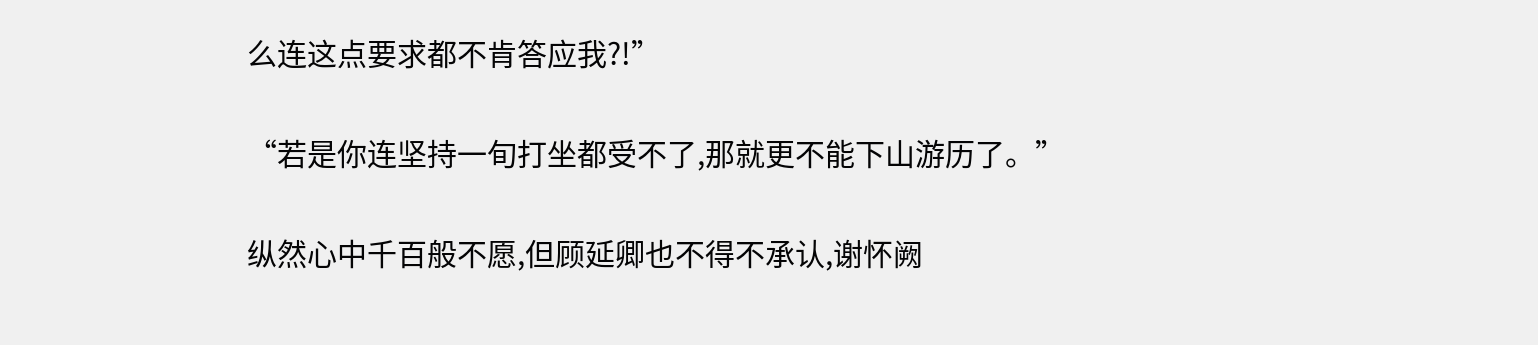么连这点要求都不肯答应我?!”

“若是你连坚持一旬打坐都受不了,那就更不能下山游历了。”

纵然心中千百般不愿,但顾延卿也不得不承认,谢怀阙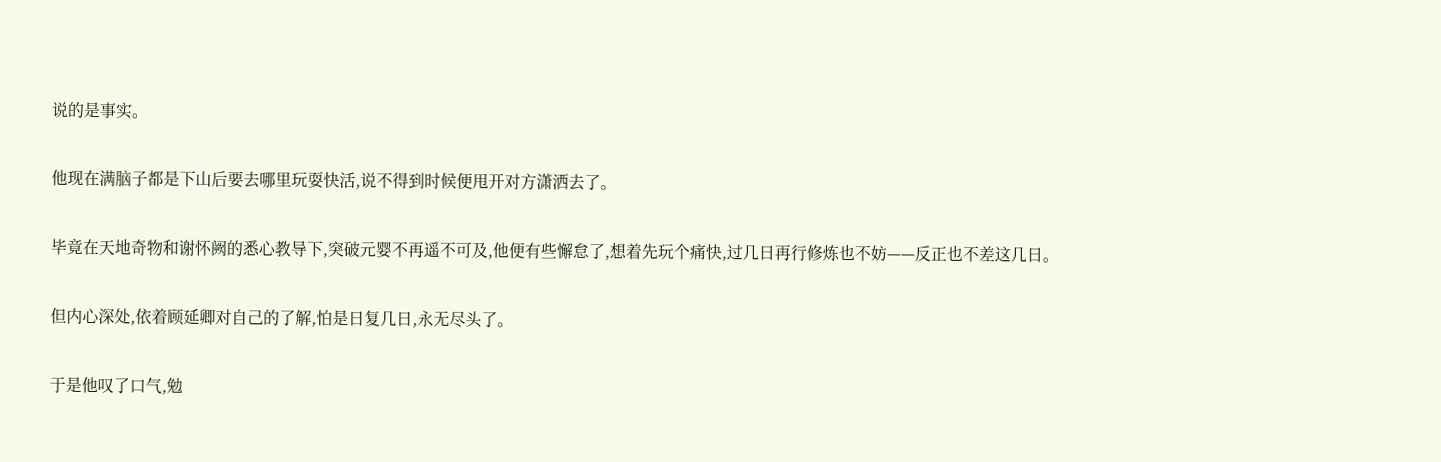说的是事实。

他现在满脑子都是下山后要去哪里玩耍快活,说不得到时候便甩开对方潇洒去了。

毕竟在天地奇物和谢怀阙的悉心教导下,突破元婴不再遥不可及,他便有些懈怠了,想着先玩个痛快,过几日再行修炼也不妨——反正也不差这几日。

但内心深处,依着顾延卿对自己的了解,怕是日复几日,永无尽头了。

于是他叹了口气,勉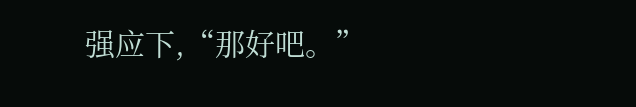强应下,“那好吧。”